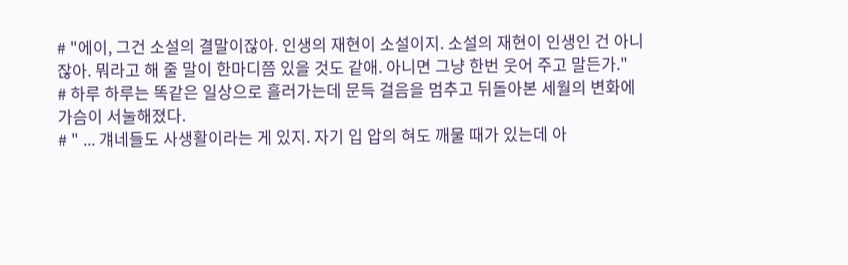# "에이, 그건 소설의 결말이잖아. 인생의 재현이 소설이지. 소설의 재현이 인생인 건 아니잖아. 뭐라고 해 줄 말이 한마디쯤 있을 것도 같애. 아니면 그냥 한번 웃어 주고 말든가."
# 하루 하루는 똑같은 일상으로 흘러가는데 문득 걸음을 멈추고 뒤돌아본 세월의 변화에 가슴이 서눌해졌다.
# " ... 걔네들도 사생활이라는 게 있지. 자기 입 압의 혀도 깨물 때가 있는데 아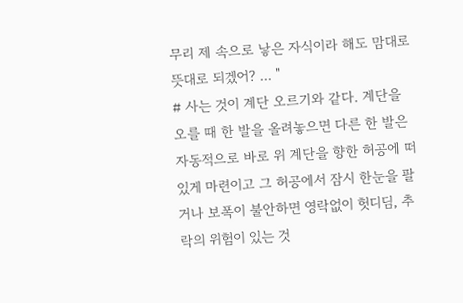무리 제 속으로 낳은 자식이라 해도 맘대로 뜻대로 되겠어? ... "
# 사는 것이 계단 오르기와 같다. 계단을 오를 때 한 발을 올려놓으면 다른 한 발은 자동적으로 바로 위 계단을 향한 허공에 떠 있게 마련이고 그 허공에서 잠시 한눈을 팔거나 보폭이 불안하면 영락없이 헛디딤, 추락의 위험이 있는 것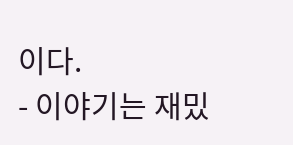이다.
- 이야기는 재밌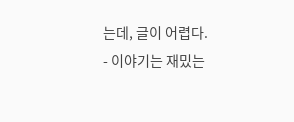는데, 글이 어렵다.
- 이야기는 재밌는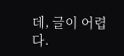데, 글이 어렵다.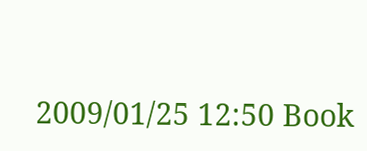2009/01/25 12:50 Book